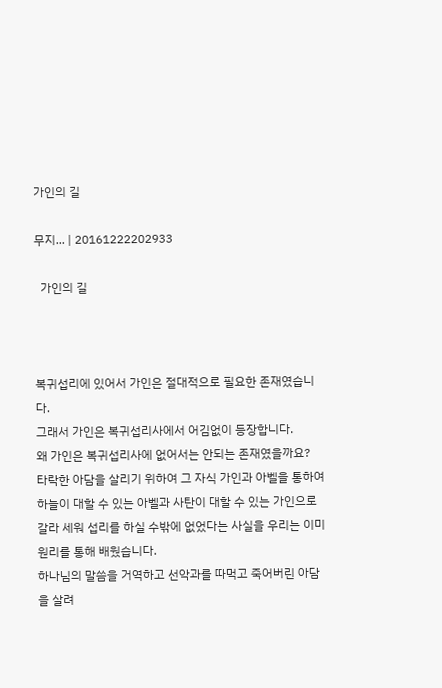가인의 길

무지... | 20161222202933

  가인의 길



복귀섭리에 있어서 가인은 절대적으로 필요한 존재였습니다.
그래서 가인은 복귀섭리사에서 어김없이 등장합니다.
왜 가인은 복귀섭리사에 없어서는 안되는 존재였을까요?
타락한 아담을 살리기 위하여 그 자식 가인과 아벨을 통하여 하늘이 대할 수 있는 아벨과 사탄이 대할 수 있는 가인으로 갈라 세워 섭리를 하실 수밖에 없었다는 사실을 우리는 이미 원리를 통해 배웠습니다.
하나님의 말씀을 거역하고 선악과를 따먹고 죽어버린 아담을 살려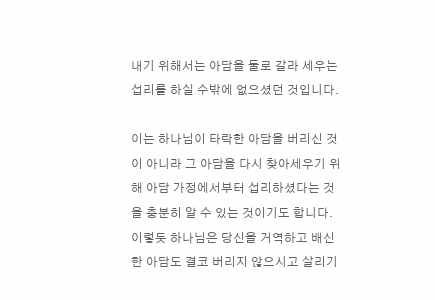내기 위해서는 아담을 둘로 갈라 세우는 섭리를 하실 수밖에 없으셨던 것입니다.

이는 하나님이 타락한 아담을 버리신 것이 아니라 그 아담을 다시 찾아세우기 위해 아담 가정에서부터 섭리하셨다는 것을 충분히 알 수 있는 것이기도 합니다. 이렇듯 하나님은 당신을 거역하고 배신한 아담도 결코 버리지 않으시고 살리기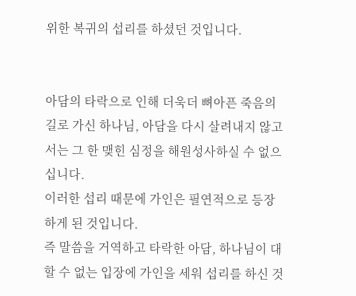위한 복귀의 섭리를 하셨던 것입니다.


아담의 타락으로 인해 더욱더 뼈아픈 죽음의 길로 가신 하나님, 아담을 다시 살려내지 않고서는 그 한 맺힌 심정을 해원성사하실 수 없으십니다.
이러한 섭리 때문에 가인은 필연적으로 등장하게 된 것입니다.
즉 말씀을 거역하고 타락한 아담, 하나님이 대할 수 없는 입장에 가인을 세워 섭리를 하신 것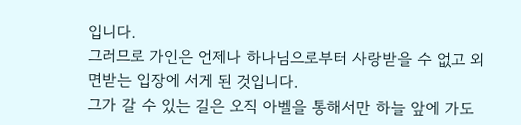입니다.
그러므로 가인은 언제나 하나님으로부터 사랑받을 수 없고 외면받는 입장에 서게 된 것입니다.
그가 갈 수 있는 길은 오직 아벨을 통해서만 하늘 앞에 가도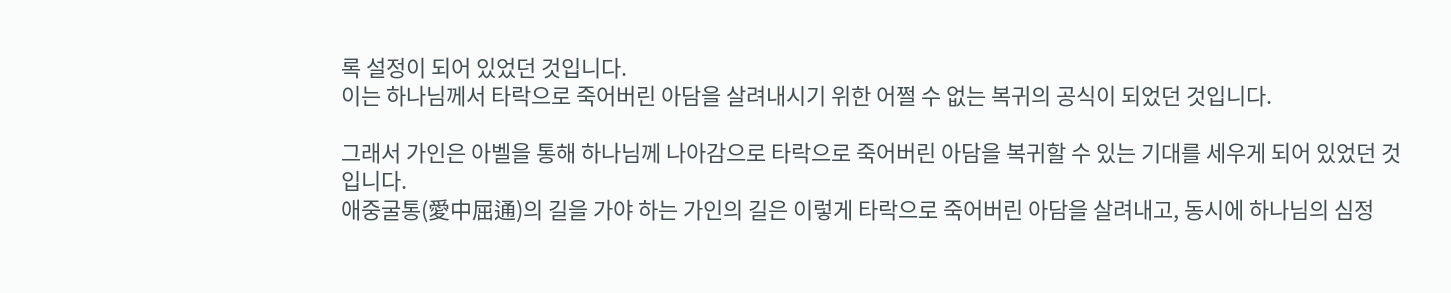록 설정이 되어 있었던 것입니다.
이는 하나님께서 타락으로 죽어버린 아담을 살려내시기 위한 어쩔 수 없는 복귀의 공식이 되었던 것입니다.

그래서 가인은 아벨을 통해 하나님께 나아감으로 타락으로 죽어버린 아담을 복귀할 수 있는 기대를 세우게 되어 있었던 것입니다.
애중굴통(愛中屈通)의 길을 가야 하는 가인의 길은 이렇게 타락으로 죽어버린 아담을 살려내고, 동시에 하나님의 심정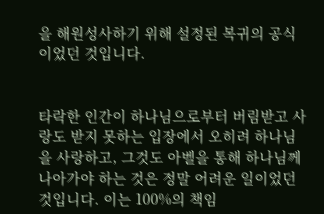을 해원성사하기 위해 설정된 복귀의 공식이었던 것입니다.


타락한 인간이 하나님으로부터 버림받고 사랑도 받지 못하는 입장에서 오히려 하나님을 사랑하고, 그것도 아벨을 통해 하나님께 나아가야 하는 것은 정말 어려운 일이었던 것입니다. 이는 100%의 책임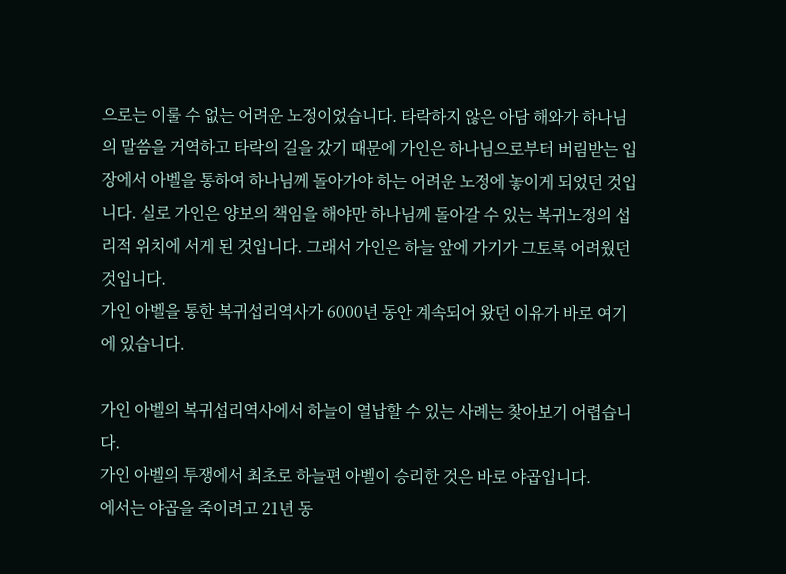으로는 이룰 수 없는 어려운 노정이었습니다. 타락하지 않은 아담 해와가 하나님의 말씀을 거역하고 타락의 길을 갔기 때문에 가인은 하나님으로부터 버림받는 입장에서 아벨을 통하여 하나님께 돌아가야 하는 어려운 노정에 놓이게 되었던 것입니다. 실로 가인은 양보의 책임을 해야만 하나님께 돌아갈 수 있는 복귀노정의 섭리적 위치에 서게 된 것입니다. 그래서 가인은 하늘 앞에 가기가 그토록 어려웠던 것입니다.
가인 아벨을 통한 복귀섭리역사가 6000년 동안 계속되어 왔던 이유가 바로 여기에 있습니다.

가인 아벨의 복귀섭리역사에서 하늘이 열납할 수 있는 사례는 찾아보기 어렵습니다.
가인 아벨의 투쟁에서 최초로 하늘편 아벨이 승리한 것은 바로 야곱입니다.
에서는 야곱을 죽이려고 21년 동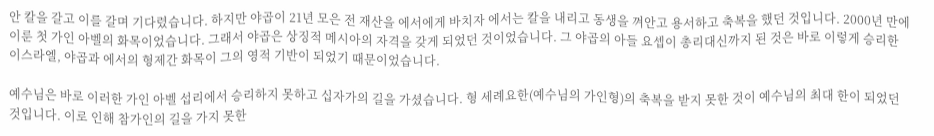안 칼을 갈고 이를 갈며 기다렸습니다. 하지만 야곱이 21년 모은 전 재산을 에서에게 바치자 에서는 칼을 내리고 동생을 껴안고 용서하고 축복을 했던 것입니다. 2000년 만에 이룬 첫 가인 아벨의 화목이었습니다. 그래서 야곱은 상징적 메시아의 자격을 갖게 되었던 것이었습니다. 그 야곱의 아들 요셉이 총리대신까지 된 것은 바로 이렇게 승리한 이스라엘, 야곱과 에서의 형제간 화목이 그의 영적 기반이 되었기 때문이었습니다.

예수님은 바로 이러한 가인 아벨 섭리에서 승리하지 못하고 십자가의 길을 가셨습니다. 형 세례요한(예수님의 가인형)의 축복을 받지 못한 것이 예수님의 최대 한이 되었던 것입니다. 이로 인해 참가인의 길을 가지 못한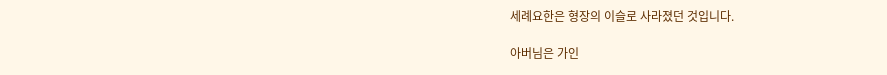세례요한은 형장의 이슬로 사라졌던 것입니다.

아버님은 가인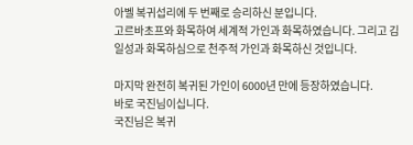아벨 복귀섭리에 두 번째로 승리하신 분입니다.
고르바초프와 화목하여 세계적 가인과 화목하였습니다. 그리고 김일성과 화목하심으로 천주적 가인과 화목하신 것입니다.

마지막 완전히 복귀된 가인이 6000년 만에 등장하였습니다.
바로 국진님이십니다.
국진님은 복귀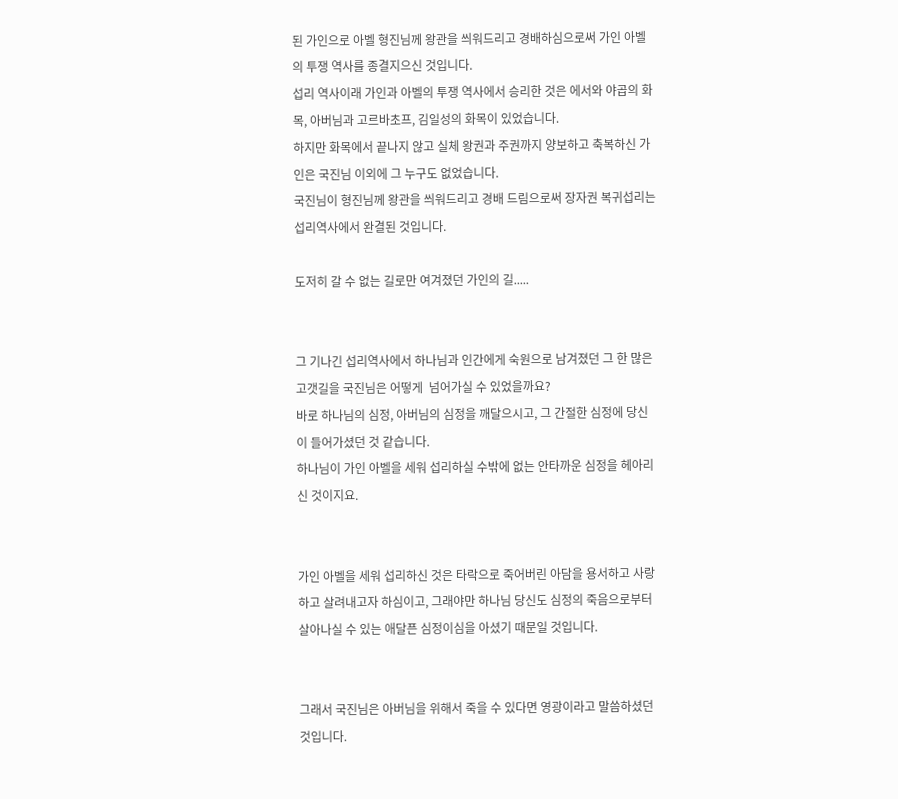된 가인으로 아벨 형진님께 왕관을 씌워드리고 경배하심으로써 가인 아벨의 투쟁 역사를 종결지으신 것입니다.
섭리 역사이래 가인과 아벨의 투쟁 역사에서 승리한 것은 에서와 야곱의 화목, 아버님과 고르바초프, 김일성의 화목이 있었습니다.
하지만 화목에서 끝나지 않고 실체 왕권과 주권까지 양보하고 축복하신 가인은 국진님 이외에 그 누구도 없었습니다.
국진님이 형진님께 왕관을 씌워드리고 경배 드림으로써 장자권 복귀섭리는 섭리역사에서 완결된 것입니다.

도저히 갈 수 없는 길로만 여겨졌던 가인의 길.....


그 기나긴 섭리역사에서 하나님과 인간에게 숙원으로 남겨졌던 그 한 많은 고갯길을 국진님은 어떻게  넘어가실 수 있었을까요?
바로 하나님의 심정, 아버님의 심정을 깨달으시고, 그 간절한 심정에 당신이 들어가셨던 것 같습니다.
하나님이 가인 아벨을 세워 섭리하실 수밖에 없는 안타까운 심정을 헤아리신 것이지요.


가인 아벨을 세워 섭리하신 것은 타락으로 죽어버린 아담을 용서하고 사랑하고 살려내고자 하심이고, 그래야만 하나님 당신도 심정의 죽음으로부터 살아나실 수 있는 애달픈 심정이심을 아셨기 때문일 것입니다.


그래서 국진님은 아버님을 위해서 죽을 수 있다면 영광이라고 말씀하셨던 것입니다.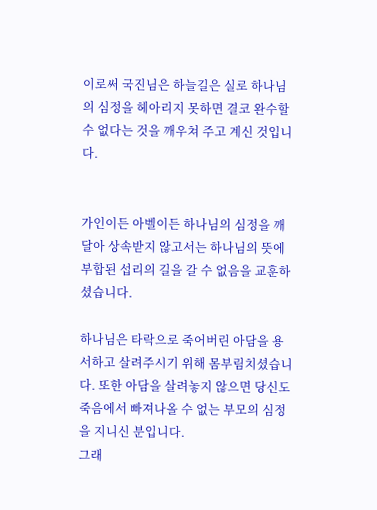이로써 국진님은 하늘길은 실로 하나님의 심정을 헤아리지 못하면 결코 완수할 수 없다는 것을 깨우쳐 주고 계신 것입니다.


가인이든 아벨이든 하나님의 심정을 깨달아 상속받지 않고서는 하나님의 뜻에 부합된 섭리의 길을 갈 수 없음을 교훈하셨습니다.

하나님은 타락으로 죽어버린 아담을 용서하고 살려주시기 위해 몸부림치셨습니다. 또한 아담을 살려놓지 않으면 당신도 죽음에서 빠져나올 수 없는 부모의 심정을 지니신 분입니다.
그래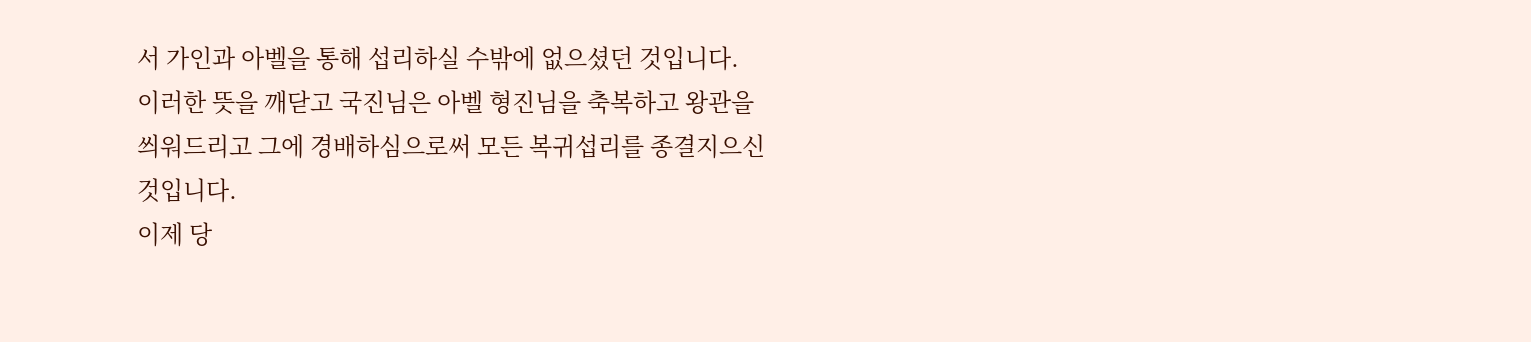서 가인과 아벨을 통해 섭리하실 수밖에 없으셨던 것입니다.
이러한 뜻을 깨닫고 국진님은 아벨 형진님을 축복하고 왕관을 씌워드리고 그에 경배하심으로써 모든 복귀섭리를 종결지으신 것입니다.
이제 당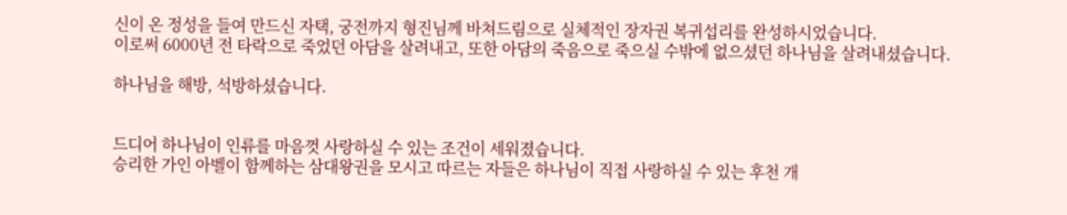신이 온 정성을 들여 만드신 자택, 궁전까지 형진님께 바쳐드림으로 실체적인 장자권 복귀섭리를 완성하시었습니다.
이로써 6000년 전 타락으로 죽었던 아담을 살려내고, 또한 아담의 죽음으로 죽으실 수밖에 없으셨던 하나님을 살려내셨습니다.

하나님을 해방, 석방하셨습니다.


드디어 하나님이 인류를 마음껏 사랑하실 수 있는 조건이 세워졌습니다.
승리한 가인 아벨이 함께하는 삼대왕권을 모시고 따르는 자들은 하나님이 직접 사랑하실 수 있는 후천 개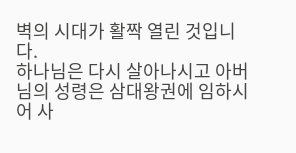벽의 시대가 활짝 열린 것입니다.
하나님은 다시 살아나시고 아버님의 성령은 삼대왕권에 임하시어 사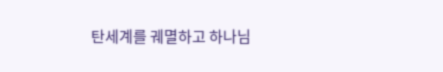탄세계를 궤멸하고 하나님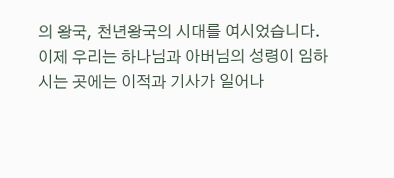의 왕국, 천년왕국의 시대를 여시었습니다.
이제 우리는 하나님과 아버님의 성령이 임하시는 곳에는 이적과 기사가 일어나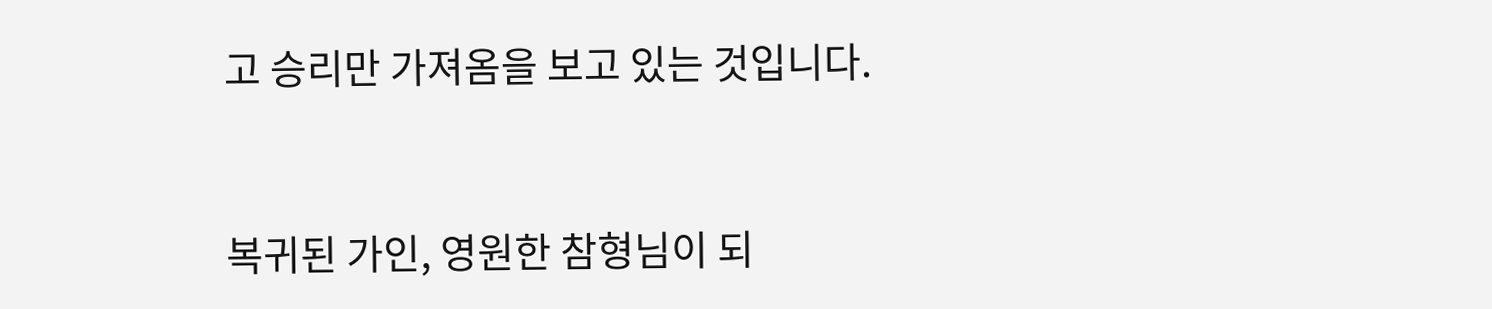고 승리만 가져옴을 보고 있는 것입니다.


복귀된 가인, 영원한 참형님이 되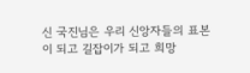신 국진님은 우리 신앙자들의 표본이 되고 길잡이가 되고 희망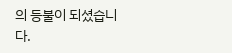의 등불이 되셨습니다.